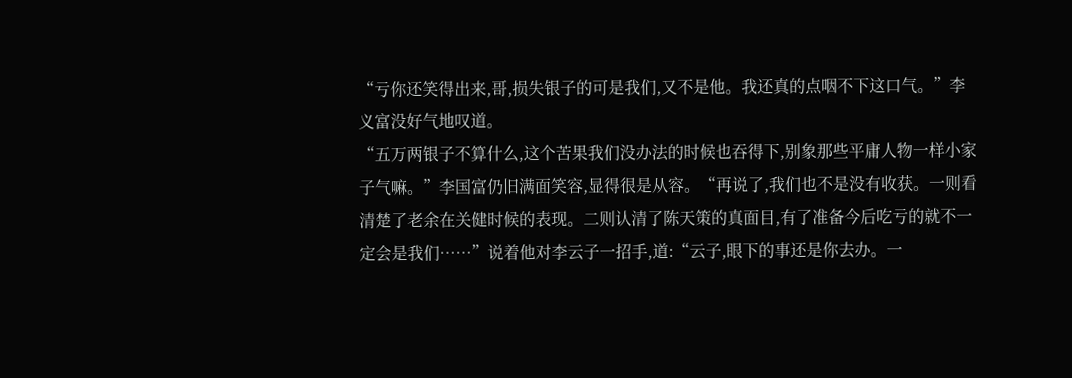“亏你还笑得出来,哥,损失银子的可是我们,又不是他。我还真的点咽不下这口气。”李义富没好气地叹道。
“五万两银子不算什么,这个苦果我们没办法的时候也吞得下,别象那些平庸人物一样小家子气嘛。”李国富仍旧满面笑容,显得很是从容。“再说了,我们也不是没有收获。一则看清楚了老余在关健时候的表现。二则认清了陈天策的真面目,有了准备今后吃亏的就不一定会是我们……”说着他对李云子一招手,道:“云子,眼下的事还是你去办。一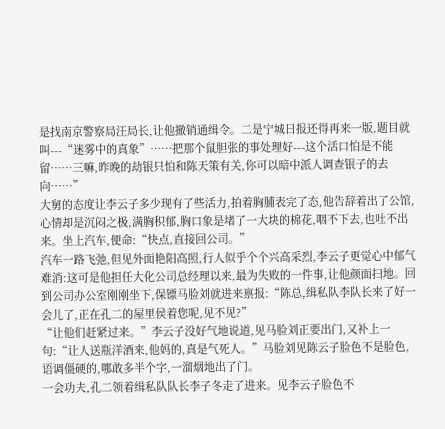是找南京警察局汪局长,让他撤销通缉令。二是宁城日报还得再来一版,题目就叫---“迷雾中的真象”……把那个鼠胆张的事处理好---这个活口怕是不能留……三嘛,昨晚的劫银只怕和陈天策有关,你可以暗中派人调查银子的去向……”
大舅的态度让李云子多少现有了些活力,拍着胸脯表完了态,他告辞着出了公馆,心情却是沉闷之极,满胸积郁,胸口象是堵了一大块的棉花,咽不下去,也吐不出来。坐上汽车,便命:“快点,直接回公司。”
汽车一路飞弛,但见外面艳阳高照,行人似乎个个兴高采烈,李云子更觉心中郁气难消:这可是他担任大化公司总经理以来,最为失败的一件事,让他颜面扫地。回到公司办公室刚刚坐下,保镖马脸刘就进来禀报:“陈总,缉私队李队长来了好一会儿了,正在孔二的屋里侯着您呢,见不见?”
“让他们赶紧过来。”李云子没好气地说道,见马脸刘正要出门,又补上一句:“让人送瓶洋酒来,他妈的,真是气死人。”马脸刘见陈云子脸色不是脸色,语调僵硬的,哪敢多半个字,一溜烟地出了门。
一会功夫,孔二领着缉私队队长李子冬走了进来。见李云子脸色不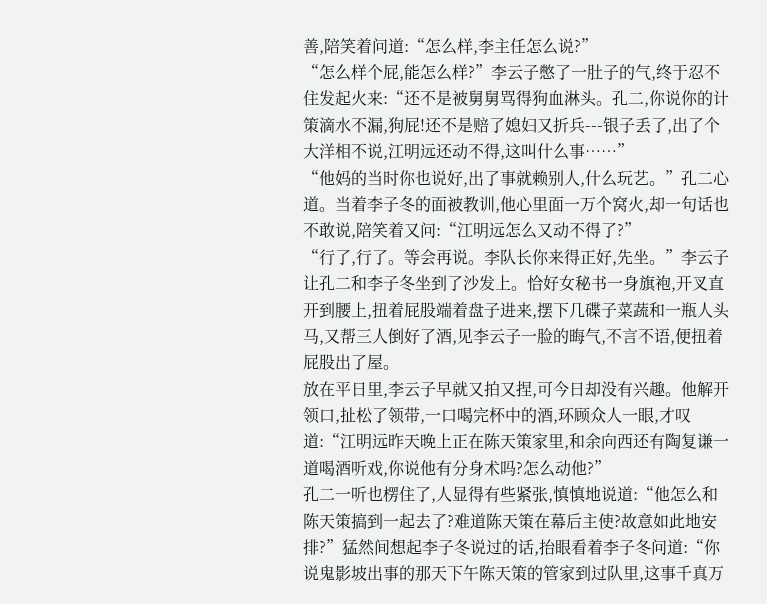善,陪笑着问道:“怎么样,李主任怎么说?”
“怎么样个屁,能怎么样?”李云子憋了一肚子的气,终于忍不住发起火来:“还不是被舅舅骂得狗血淋头。孔二,你说你的计策滴水不漏,狗屁!还不是赔了媳妇又折兵---银子丢了,出了个大洋相不说,江明远还动不得,这叫什么事……”
“他妈的当时你也说好,出了事就赖别人,什么玩艺。”孔二心道。当着李子冬的面被教训,他心里面一万个窝火,却一句话也不敢说,陪笑着又问:“江明远怎么又动不得了?”
“行了,行了。等会再说。李队长你来得正好,先坐。”李云子让孔二和李子冬坐到了沙发上。恰好女秘书一身旗袍,开叉直开到腰上,扭着屁股端着盘子进来,摆下几碟子菜蔬和一瓶人头马,又帮三人倒好了酒,见李云子一脸的晦气,不言不语,便扭着屁股出了屋。
放在平日里,李云子早就又拍又捏,可今日却没有兴趣。他解开领口,扯松了领带,一口喝完杯中的酒,环顾众人一眼,才叹道:“江明远昨天晚上正在陈天策家里,和余向西还有陶复谦一道喝酒听戏,你说他有分身术吗?怎么动他?”
孔二一听也楞住了,人显得有些紧张,慎慎地说道:“他怎么和陈天策搞到一起去了?难道陈天策在幕后主使?故意如此地安排?”猛然间想起李子冬说过的话,抬眼看着李子冬问道:“你说鬼影坡出事的那天下午陈天策的管家到过队里,这事千真万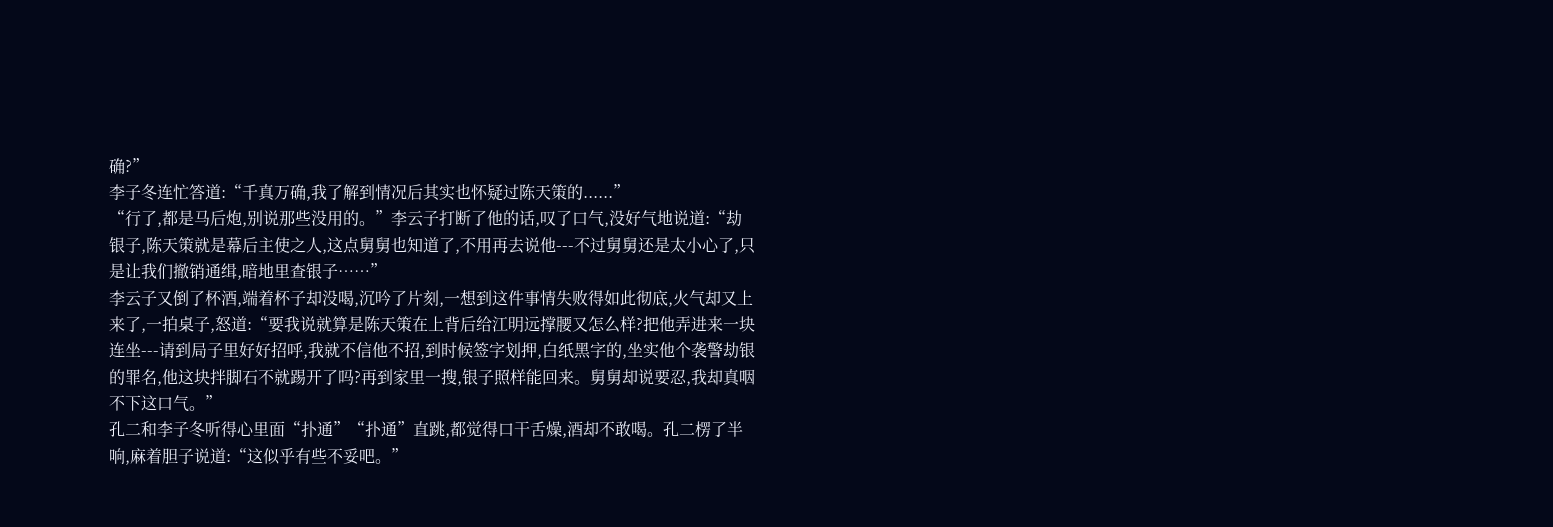确?”
李子冬连忙答道:“千真万确,我了解到情况后其实也怀疑过陈天策的......”
“行了,都是马后炮,别说那些没用的。”李云子打断了他的话,叹了口气,没好气地说道:“劫银子,陈天策就是幕后主使之人,这点舅舅也知道了,不用再去说他---不过舅舅还是太小心了,只是让我们撤销通缉,暗地里查银子……”
李云子又倒了杯酒,端着杯子却没喝,沉吟了片刻,一想到这件事情失败得如此彻底,火气却又上来了,一拍桌子,怒道:“要我说就算是陈天策在上背后给江明远撑腰又怎么样?把他弄进来一块连坐---请到局子里好好招呼,我就不信他不招,到时候签字划押,白纸黑字的,坐实他个袭警劫银的罪名,他这块拌脚石不就踢开了吗?再到家里一搜,银子照样能回来。舅舅却说要忍,我却真咽不下这口气。”
孔二和李子冬听得心里面“扑通”“扑通”直跳,都觉得口干舌燥,酒却不敢喝。孔二楞了半响,麻着胆子说道:“这似乎有些不妥吧。”